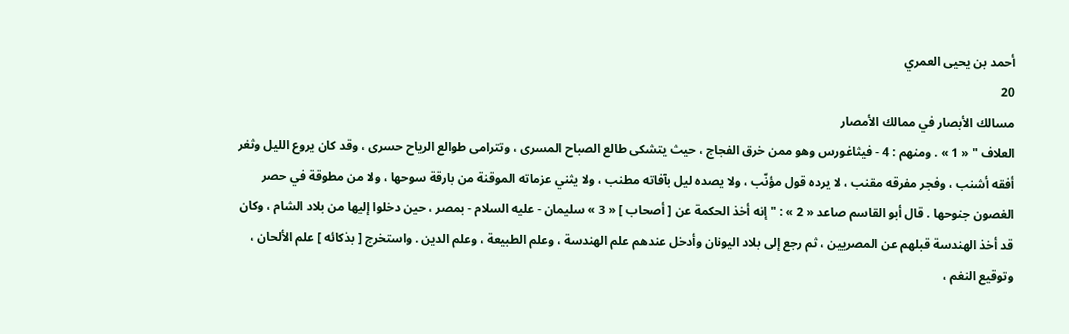أحمد بن يحيى العمري
20
مسالك الأبصار في ممالك الأمصار
العلاف " « 1 » . ومنهم : 4 - فيثاغورس وهو ممن خرق الفجاج ، حيث يتشكى طالع الصباح المسرى ، وتترامى طوالع الرياح حسرى ، وقد كان يروع الليل وثغر أفقه أشنب ، وفجر مفرقه مقنب ، لا يرده قول مؤنّب ، ولا يصده ليل بآفاته مطنب ، ولا يثني عزماته الموقنة من بارقة سوحها ، ولا من مطوقة في حصر الغصون جنوحها . قال أبو القاسم صاعد « 2 » : " إنه أخذ الحكمة عن [ أصحاب ] « 3 » سليمان - عليه السلام - بمصر ، حين دخلوا إليها من بلاد الشام ، وكان قد أخذ الهندسة قبلهم عن المصريين ، ثم رجع إلى بلاد اليونان وأدخل عندهم علم الهندسة ، وعلم الطبيعة ، وعلم الدين . واستخرج [ بذكائه ] علم الألحان ، وتوقيع النغم ،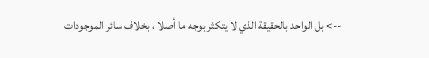--> بل الواحد بالحقيقة الذي لا يتكثر بوجه ما أصلا ، بخلاف سائر الموجودات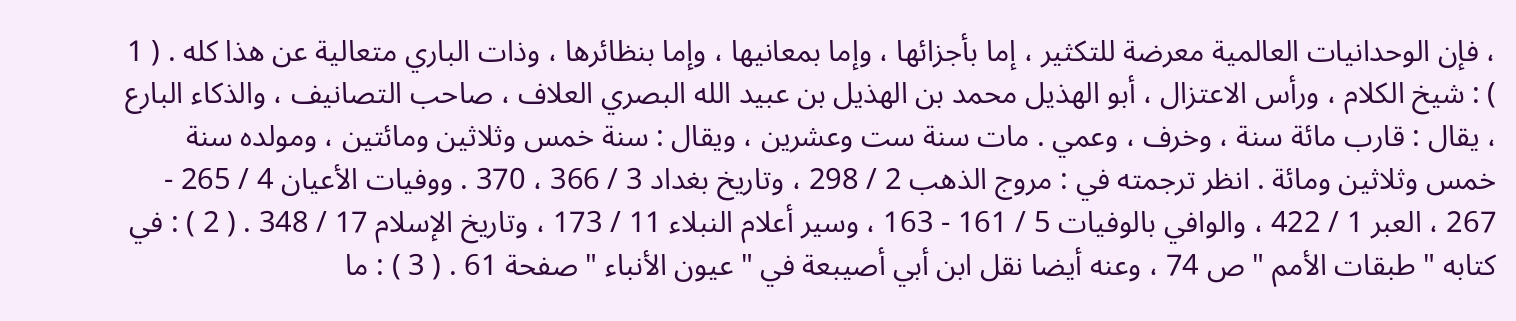، فإن الوحدانيات العالمية معرضة للتكثير ، إما بأجزائها ، وإما بمعانيها ، وإما بنظائرها ، وذات الباري متعالية عن هذا كله . ( 1 ) : شيخ الكلام ، ورأس الاعتزال ، أبو الهذيل محمد بن الهذيل بن عبيد الله البصري العلاف ، صاحب التصانيف ، والذكاء البارع ، يقال : قارب مائة سنة ، وخرف ، وعمي . مات سنة ست وعشرين ، ويقال : سنة خمس وثلاثين ومائتين ، ومولده سنة خمس وثلاثين ومائة . انظر ترجمته في : مروج الذهب 2 / 298 ، وتاريخ بغداد 3 / 366 ، 370 . ووفيات الأعيان 4 / 265 - 267 ، العبر 1 / 422 ، والوافي بالوفيات 5 / 161 - 163 ، وسير أعلام النبلاء 11 / 173 ، وتاريخ الإسلام 17 / 348 . ( 2 ) : في كتابه " طبقات الأمم " ص 74 ، وعنه أيضا نقل ابن أبي أصيبعة في " عيون الأنباء " صفحة 61 . ( 3 ) : ما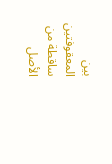بين المعقوفتين ساقطة من الأصل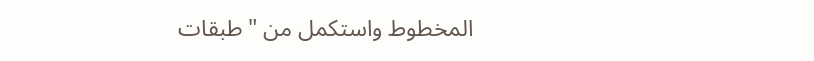المخطوط واستكمل من " طبقات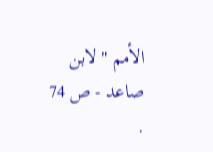الأمم " لابن صاعد - ص 74 .